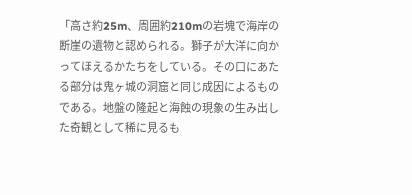「高さ約25m、周囲約210mの岩塊で海岸の断崖の遺物と認められる。獅子が大洋に向かってほえるかたちをしている。その口にあたる部分は鬼ヶ城の洞窟と同じ成因によるものである。地盤の隆起と海蝕の現象の生み出した奇観として稀に見るも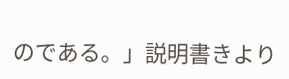のである。」説明書きより